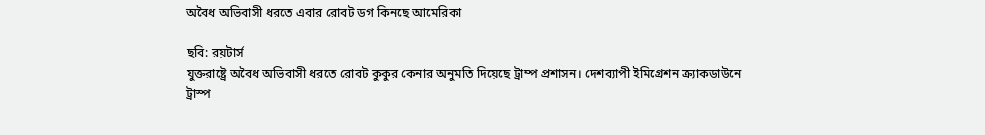অবৈধ অভিবাসী ধরতে এবার রোবট ডগ কিনছে আমেরিকা

ছবি: রয়টার্স
যুক্তরাষ্ট্রে অবৈধ অভিবাসী ধরতে রোবট কুকুর কেনার অনুমতি দিয়েছে ট্রাম্প প্রশাসন। দেশব্যাপী ইমিগ্রেশন ক্র্যাকডাউনে ট্রাস্প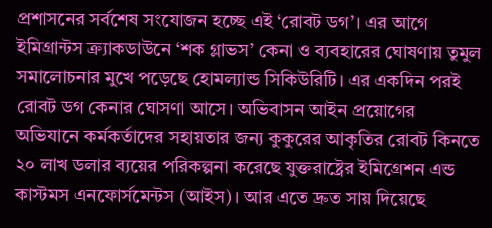প্রশাসনের সর্বশেষ সংযোজন হচ্ছে এই ‘রোবট ডগ’। এর আগে ইমিগ্রান্টস ক্র্যাকডাউনে ‘শক গ্লাভস’ কেনা ও ব্যবহারের ঘোষণায় তুমুল সমালোচনার মুখে পড়েছে হোমল্যান্ড সিকিউরিটি। এর একদিন পরই রোবট ডগ কেনার ঘোসণা আসে। অভিবাসন আইন প্রয়োগের অভিযানে কর্মকর্তাদের সহায়তার জন্য কুকুরের আকৃতির রোবট কিনতে ২০ লাখ ডলার ব্যয়ের পরিকল্পনা করেছে যুক্তরাষ্ট্রের ইমিগ্রেশন এন্ড কাস্টমস এনফোর্সমেন্টস (আইস)। আর এতে দ্রুত সায় দিয়েছে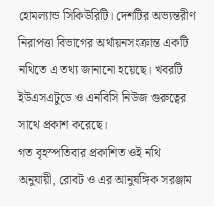হোমল্যান্ড সিকিউরিটি। দেশটির অভ্যন্তরীণ নিরাপত্তা বিভাগের অর্থায়নসংক্রান্ত একটি নথিতে এ তথ্য জানানো হয়েছে। খবরটি ইউএসএটুডে ও এনবিসি নিউজ গুরুত্বের সাথে প্রকাশ করেছে।
গত বৃহস্পতিবার প্রকাশিত ওই নথি অনুযায়ী, রোবট ও এর আনুষঙ্গিক সরঞ্জাম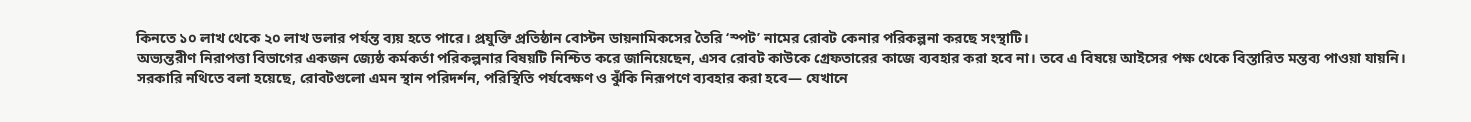কিনতে ১০ লাখ থেকে ২০ লাখ ডলার পর্যন্ত ব্যয় হতে পারে। প্রযুক্তি প্রতিষ্ঠান বোস্টন ডায়নামিকসের তৈরি ‘স্পট’ নামের রোবট কেনার পরিকল্পনা করছে সংস্থাটি।
অভ্যন্তরীণ নিরাপত্তা বিভাগের একজন জ্যেষ্ঠ কর্মকর্তা পরিকল্পনার বিষয়টি নিশ্চিত করে জানিয়েছেন, এসব রোবট কাউকে গ্রেফতারের কাজে ব্যবহার করা হবে না। তবে এ বিষয়ে আইসের পক্ষ থেকে বিস্তারিত মন্তব্য পাওয়া যায়নি।
সরকারি নথিতে বলা হয়েছে, রোবটগুলো এমন স্থান পরিদর্শন, পরিস্থিতি পর্যবেক্ষণ ও ঝুঁকি নিরূপণে ব্যবহার করা হবে— যেখানে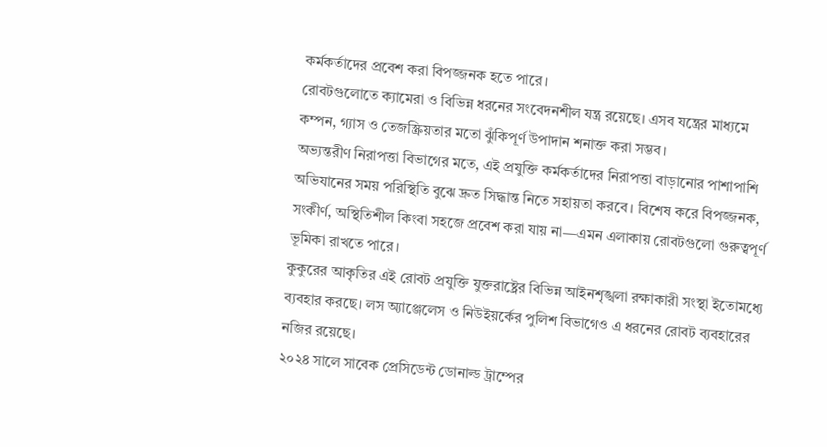কর্মকর্তাদের প্রবেশ করা বিপজ্জনক হতে পারে।
রোবটগুলোতে ক্যামেরা ও বিভিন্ন ধরনের সংবেদনশীল যন্ত্র রয়েছে। এসব যন্ত্রের মাধ্যমে কম্পন, গ্যাস ও তেজস্ক্রিয়তার মতো ঝুঁকিপূর্ণ উপাদান শনাক্ত করা সম্ভব।
অভ্যন্তরীণ নিরাপত্তা বিভাগের মতে, এই প্রযুক্তি কর্মকর্তাদের নিরাপত্তা বাড়ানোর পাশাপাশি অভিযানের সময় পরিস্থিতি বুঝে দ্রুত সিদ্ধান্ত নিতে সহায়তা করবে। বিশেষ করে বিপজ্জনক, সংকীর্ণ, অস্থিতিশীল কিংবা সহজে প্রবেশ করা যায় না—এমন এলাকায় রোবটগুলো গুরুত্বপূর্ণ ভূমিকা রাখতে পারে।
কুকুরের আকৃতির এই রোবট প্রযুক্তি যুক্তরাষ্ট্রের বিভিন্ন আইনশৃঙ্খলা রক্ষাকারী সংস্থা ইতোমধ্যে ব্যবহার করছে। লস অ্যাঞ্জেলেস ও নিউইয়র্কের পুলিশ বিভাগেও এ ধরনের রোবট ব্যবহারের নজির রয়েছে।
২০২৪ সালে সাবেক প্রেসিডেন্ট ডোনাল্ড ট্রাম্পের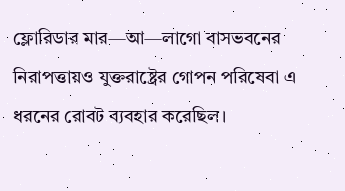ফ্লোরিডার মার—আ—লাগো বাসভবনের নিরাপত্তায়ও যুক্তরাষ্ট্রের গোপন পরিষেবা এ ধরনের রোবট ব্যবহার করেছিল।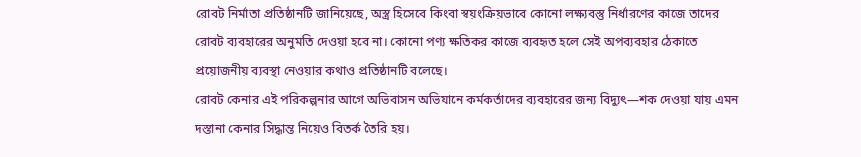রোবট নির্মাতা প্রতিষ্ঠানটি জানিয়েছে, অস্ত্র হিসেবে কিংবা স্বয়ংক্রিয়ভাবে কোনো লক্ষ্যবস্তু নির্ধারণের কাজে তাদের রোবট ব্যবহারের অনুমতি দেওয়া হবে না। কোনো পণ্য ক্ষতিকর কাজে ব্যবহৃত হলে সেই অপব্যবহার ঠেকাতে প্রয়োজনীয় ব্যবস্থা নেওয়ার কথাও প্রতিষ্ঠানটি বলেছে।
রোবট কেনার এই পরিকল্পনার আগে অভিবাসন অভিযানে কর্মকর্তাদের ব্যবহারের জন্য বিদ্যুৎ—শক দেওয়া যায় এমন দস্তানা কেনার সিদ্ধান্ত নিয়েও বিতর্ক তৈরি হয়।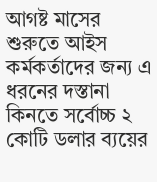আগষ্ট মাসের শুরুতে আইস কর্মকর্তাদের জন্য এ ধরনের দস্তানা কিনতে সর্বোচ্চ ২ কোটি ডলার ব্যয়ের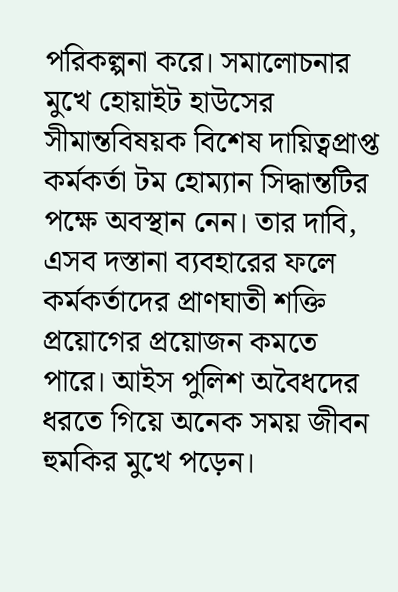পরিকল্পনা করে। সমালোচনার মুখে হোয়াইট হাউসের সীমান্তবিষয়ক বিশেষ দায়িত্বপ্রাপ্ত কর্মকর্তা টম হোম্যান সিদ্ধান্তটির পক্ষে অবস্থান নেন। তার দাবি, এসব দস্তানা ব্যবহারের ফলে কর্মকর্তাদের প্রাণঘাতী শক্তি প্রয়োগের প্রয়োজন কমতে পারে। আইস পুলিশ অবৈধদের ধরতে গিয়ে অনেক সময় জীবন হুমকির মুখে পড়েন।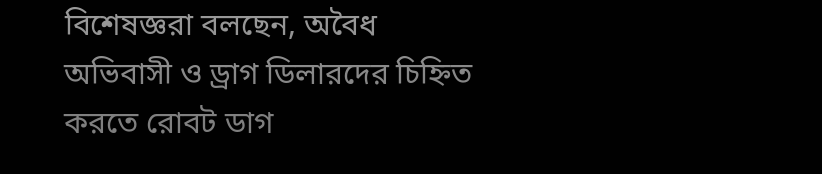বিশেষজ্ঞরা বলছেন, অবৈধ অভিবাসী ও ড্রাগ ডিলারদের চিহ্নিত করতে রোবট ডাগ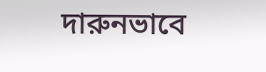দারুনভাবে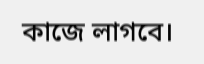কাজে লাগবে।